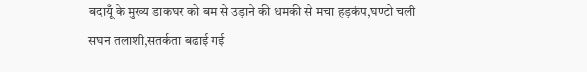बदायूँ के मुख्य डाकघर को बम से उड़ाने की धमकी से मचा हड़कंप,घण्टो चली सघन तलाशी,सतर्कता बढाई गई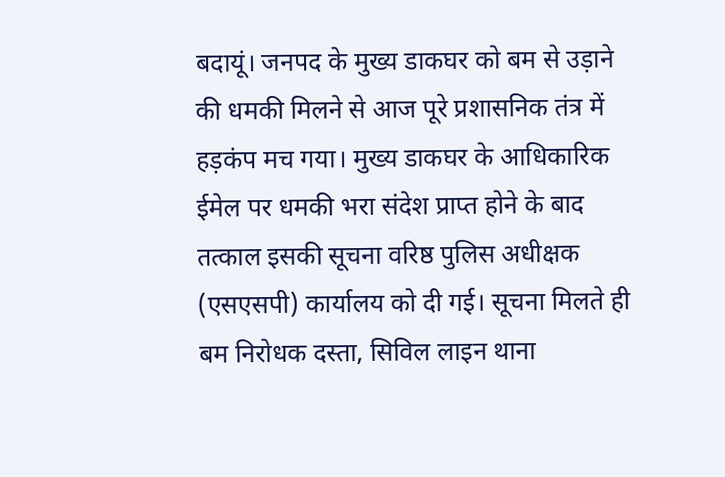बदायूं। जनपद के मुख्य डाकघर को बम से उड़ाने की धमकी मिलने से आज पूरे प्रशासनिक तंत्र में हड़कंप मच गया। मुख्य डाकघर के आधिकारिक ईमेल पर धमकी भरा संदेश प्राप्त होने के बाद तत्काल इसकी सूचना वरिष्ठ पुलिस अधीक्षक (एसएसपी) कार्यालय को दी गई। सूचना मिलते ही बम निरोधक दस्ता, सिविल लाइन थाना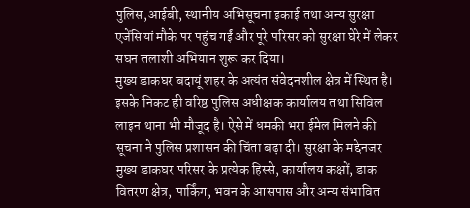पुलिस,आईबी, स्थानीय अभिसूचना इकाई तथा अन्य सुरक्षा एजेंसियां मौके पर पहुंच गईं और पूरे परिसर को सुरक्षा घेरे में लेकर सघन तलाशी अभियान शुरू कर दिया।
मुख्य डाकघर बदायूं शहर के अत्यंत संवेदनशील क्षेत्र में स्थित है। इसके निकट ही वरिष्ठ पुलिस अधीक्षक कार्यालय तथा सिविल लाइन थाना भी मौजूद है। ऐसे में धमकी भरा ईमेल मिलने की सूचना ने पुलिस प्रशासन की चिंता बढ़ा दी। सुरक्षा के मद्देनजर मुख्य डाकघर परिसर के प्रत्येक हिस्से, कार्यालय कक्षों, डाक वितरण क्षेत्र, पार्किंग, भवन के आसपास और अन्य संभावित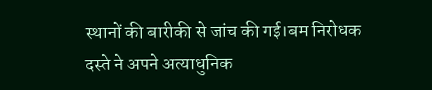स्थानों की बारीकी से जांच की गई।बम निरोधक दस्ते ने अपने अत्याधुनिक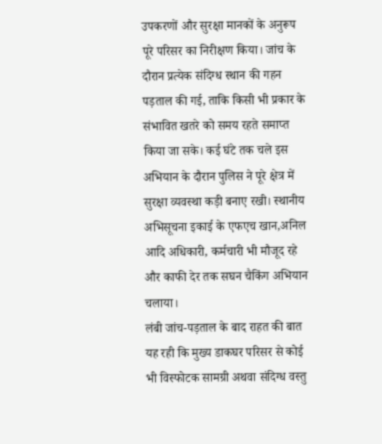उपकरणों और सुरक्षा मानकों के अनुरूप पूरे परिसर का निरीक्षण किया। जांच के दौरान प्रत्येक संदिग्ध स्थान की गहन पड़ताल की गई, ताकि किसी भी प्रकार के संभावित खतरे को समय रहते समाप्त किया जा सके। कई घंटे तक चले इस अभियान के दौरान पुलिस ने पूरे क्षेत्र में सुरक्षा व्यवस्था कड़ी बनाए रखी। स्थानीय अभिसूचना इकाई के एफएच खान,अनिल आदि अधिकारी, कर्मचारी भी मौजूद रहे और काफी देर तक सघन चैकिंग अभियान चलाया।
लंबी जांच-पड़ताल के बाद राहत की बात यह रही कि मुख्य डाकघर परिसर से कोई भी विस्फोटक सामग्री अथवा संदिग्ध वस्तु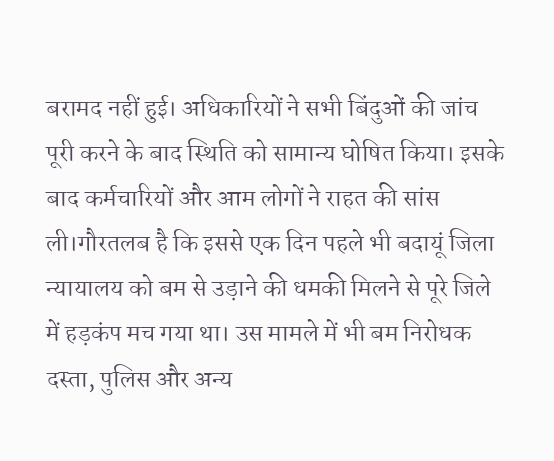बरामद नहीं हुई। अधिकारियों ने सभी बिंदुओं की जांच पूरी करने के बाद स्थिति को सामान्य घोषित किया। इसके बाद कर्मचारियों और आम लोगों ने राहत की सांस ली।गौरतलब है कि इससे एक दिन पहले भी बदायूं जिला न्यायालय को बम से उड़ाने की धमकी मिलने से पूरे जिले में हड़कंप मच गया था। उस मामले में भी बम निरोधक दस्ता, पुलिस और अन्य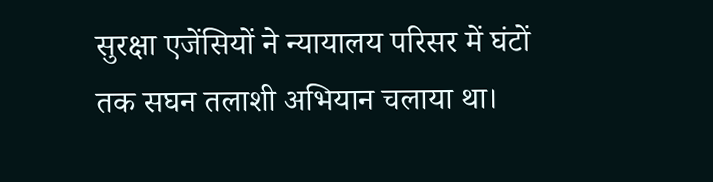सुरक्षा एजेंसियों ने न्यायालय परिसर में घंटों तक सघन तलाशी अभियान चलाया था।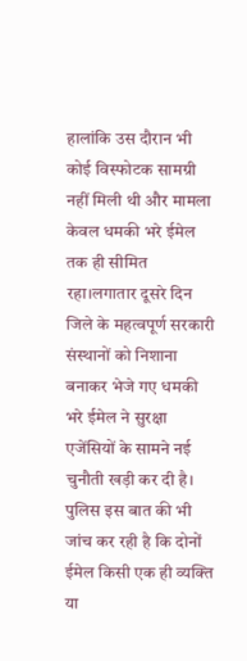हालांकि उस दौरान भी कोई विस्फोटक सामग्री नहीं मिली थी और मामला केवल धमकी भरे ईमेल तक ही सीमित रहा।लगातार दूसरे दिन जिले के महत्वपूर्ण सरकारी संस्थानों को निशाना बनाकर भेजे गए धमकी भरे ईमेल ने सुरक्षा एजेंसियों के सामने नई चुनौती खड़ी कर दी है। पुलिस इस बात की भी जांच कर रही है कि दोनों ईमेल किसी एक ही व्यक्ति या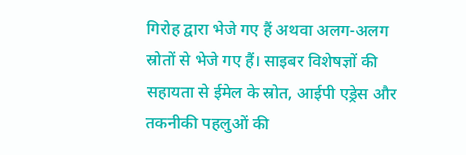गिरोह द्वारा भेजे गए हैं अथवा अलग-अलग स्रोतों से भेजे गए हैं। साइबर विशेषज्ञों की सहायता से ईमेल के स्रोत, आईपी एड्रेस और तकनीकी पहलुओं की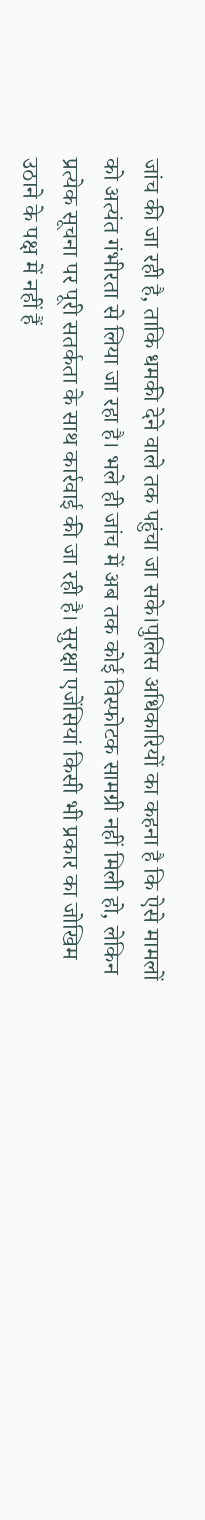जांच की जा रही है, ताकि धमकी देने वाले तक पहुंचा जा सके।पुलिस अधिकारियों का कहना है कि ऐसे मामलों को अत्यंत गंभीरता से लिया जा रहा है। भले ही जांच में अब तक कोई विस्फोटक सामग्री नहीं मिली हो, लेकिन प्रत्येक सूचना पर पूरी सतर्कता के साथ कार्रवाई की जा रही है। सुरक्षा एजेंसियां किसी भी प्रकार का जोखिम उठाने के पक्ष में नहीं हैं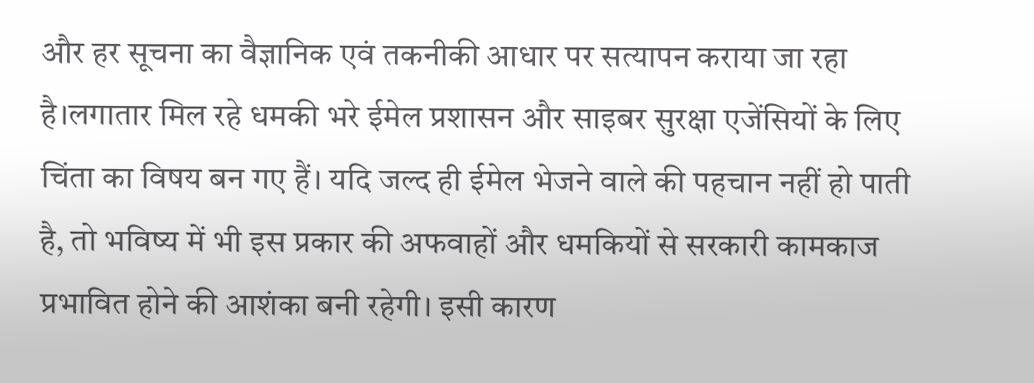और हर सूचना का वैज्ञानिक एवं तकनीकी आधार पर सत्यापन कराया जा रहा है।लगातार मिल रहे धमकी भरे ईमेल प्रशासन और साइबर सुरक्षा एजेंसियों के लिए चिंता का विषय बन गए हैं। यदि जल्द ही ईमेल भेजने वाले की पहचान नहीं हो पाती है, तो भविष्य में भी इस प्रकार की अफवाहों और धमकियों से सरकारी कामकाज प्रभावित होने की आशंका बनी रहेगी। इसी कारण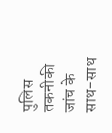पुलिस तकनीकी जांच के साथ-साथ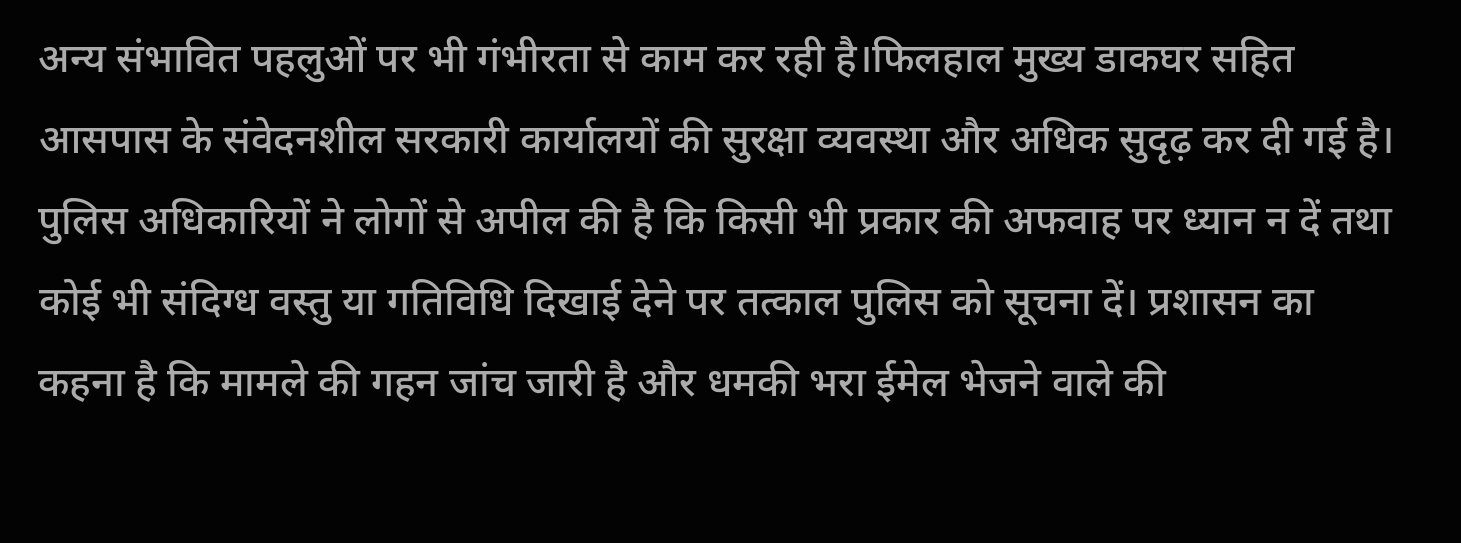अन्य संभावित पहलुओं पर भी गंभीरता से काम कर रही है।फिलहाल मुख्य डाकघर सहित आसपास के संवेदनशील सरकारी कार्यालयों की सुरक्षा व्यवस्था और अधिक सुदृढ़ कर दी गई है। पुलिस अधिकारियों ने लोगों से अपील की है कि किसी भी प्रकार की अफवाह पर ध्यान न दें तथा कोई भी संदिग्ध वस्तु या गतिविधि दिखाई देने पर तत्काल पुलिस को सूचना दें। प्रशासन का कहना है कि मामले की गहन जांच जारी है और धमकी भरा ईमेल भेजने वाले की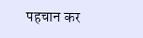पहचान कर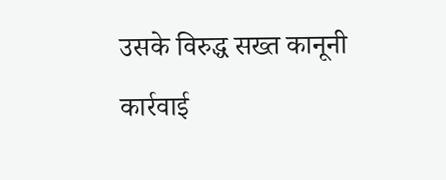उसके विरुद्ध सख्त कानूनी कार्रवाई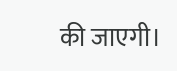की जाएगी।